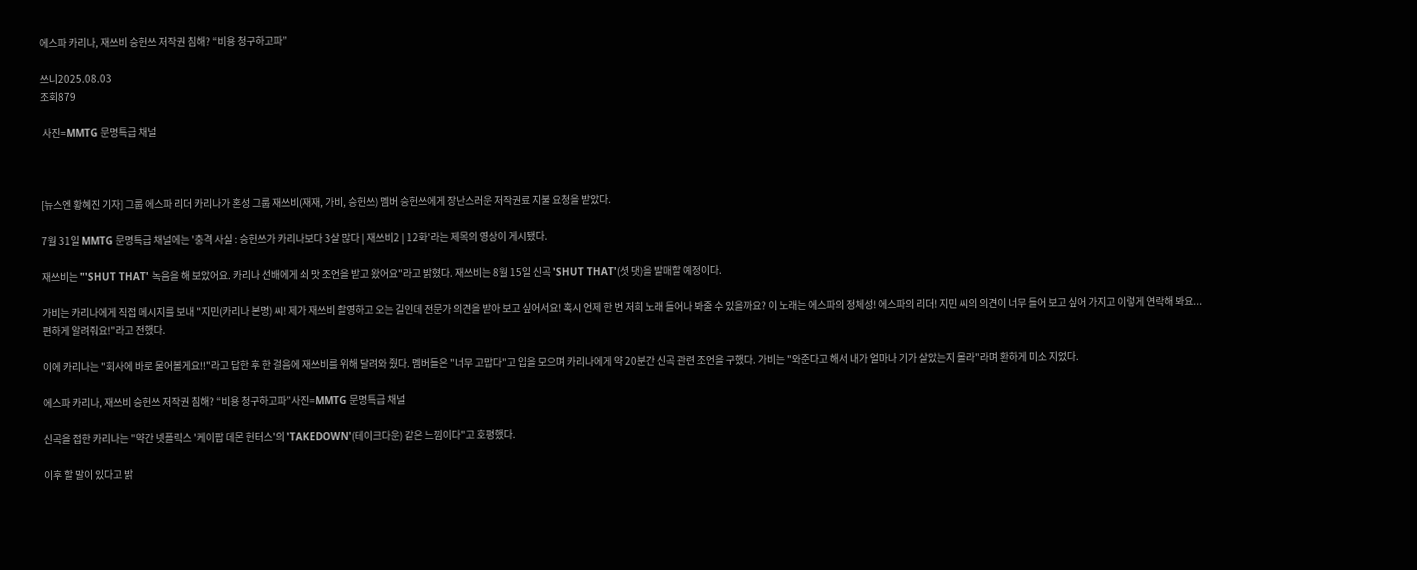에스파 카리나, 재쓰비 승헌쓰 저작권 침해? “비용 청구하고파”

쓰니2025.08.03
조회879

 사진=MMTG 문명특급 채널



[뉴스엔 황혜진 기자] 그룹 에스파 리더 카리나가 혼성 그룹 재쓰비(재재, 가비, 승헌쓰) 멤버 승헌쓰에게 장난스러운 저작권료 지불 요청을 받았다.

7월 31일 MMTG 문명특급 채널에는 '충격 사실 : 승헌쓰가 카리나보다 3살 많다 | 재쓰비2 | 12화'라는 제목의 영상이 게시됐다.

재쓰비는 "'SHUT THAT' 녹음을 해 보았어요. 카리나 선배에게 쇠 맛 조언을 받고 왔어요"라고 밝혔다. 재쓰비는 8월 15일 신곡 'SHUT THAT'(셧 댓)을 발매할 예정이다.

가비는 카리나에게 직접 메시지를 보내 "지민(카리나 본명) 씨! 제가 재쓰비 촬영하고 오는 길인데 전문가 의견을 받아 보고 싶어서요! 혹시 언제 한 번 저희 노래 들어나 봐줄 수 있을까요? 이 노래는 에스파의 정체성! 에스파의 리더! 지민 씨의 의견이 너무 들어 보고 싶어 가지고 이렇게 연락해 봐요... 편하게 알려줘요!"라고 전했다.

이에 카리나는 "회사에 바로 물어볼게요!!"라고 답한 후 한 걸음에 재쓰비를 위해 달려와 줬다. 멤버들은 "너무 고맙다"고 입을 모으며 카리나에게 약 20분간 신곡 관련 조언을 구했다. 가비는 "와준다고 해서 내가 얼마나 기가 살았는지 몰라"라며 환하게 미소 지었다.

에스파 카리나, 재쓰비 승헌쓰 저작권 침해? “비용 청구하고파”사진=MMTG 문명특급 채널

신곡을 접한 카리나는 "약간 넷플릭스 '케이팝 데몬 헌터스'의 'TAKEDOWN'(테이크다운) 같은 느낌이다"고 호평했다.

이후 할 말이 있다고 밝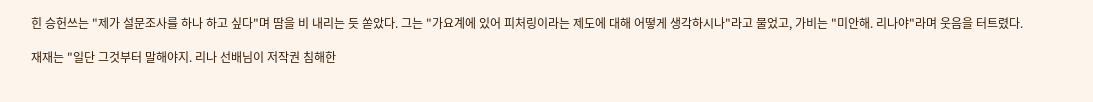힌 승헌쓰는 "제가 설문조사를 하나 하고 싶다"며 땀을 비 내리는 듯 쏟았다. 그는 "가요계에 있어 피처링이라는 제도에 대해 어떻게 생각하시나"라고 물었고, 가비는 "미안해. 리나야"라며 웃음을 터트렸다.

재재는 "일단 그것부터 말해야지. 리나 선배님이 저작권 침해한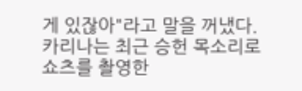게 있잖아"라고 말을 꺼냈다. 카리나는 최근 승헌 목소리로 쇼츠를 촬영한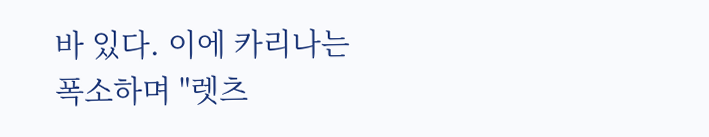바 있다. 이에 카리나는 폭소하며 "렛츠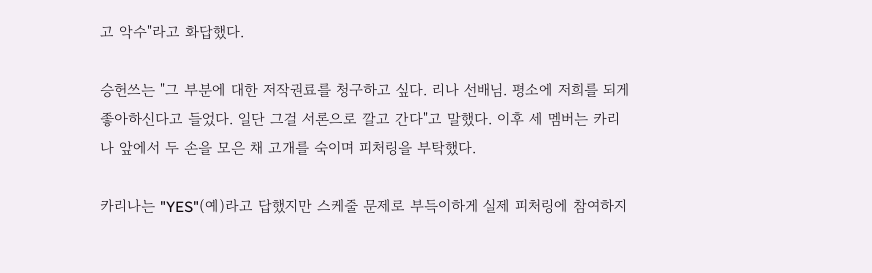고 악수"라고 화답했다.

승헌쓰는 "그 부분에 대한 저작권료를 청구하고 싶다. 리나 선배님. 평소에 저희를 되게 좋아하신다고 들었다. 일단 그걸 서론으로 깔고 간다"고 말했다. 이후 세 멤버는 카리나 앞에서 두 손을 모은 채 고개를 숙이며 피처링을 부탁했다.

카리나는 "YES"(예)라고 답했지만 스케줄 문제로 부득이하게 실제 피처링에 참여하지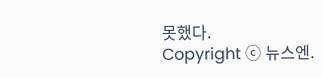못했다.
Copyright ⓒ 뉴스엔.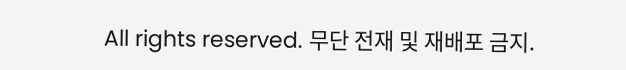All rights reserved. 무단 전재 및 재배포 금지.